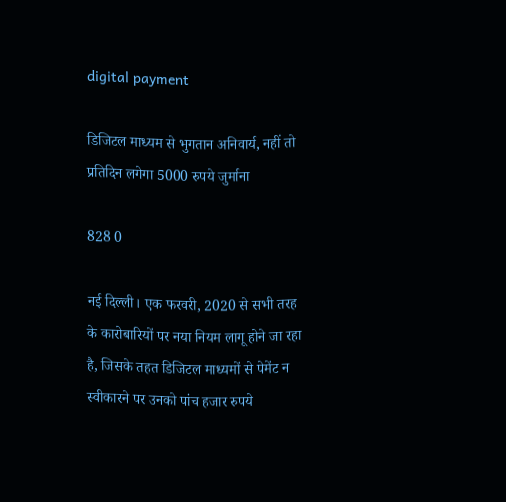digital payment

डिजिटल माध्यम से भुगतान अनिवार्य, नहीं तो प्रतिदिन लगेगा 5000 रुपये जुर्माना

828 0

नई दिल्ली। एक फरवरी, 2020 से सभी तरह के कारोबारियों पर नया नियम लागू होने जा रहा है, जिसके तहत डिजिटल माध्यमों से पेमेंट न स्वीकारने पर उनको पांच हजार रुपये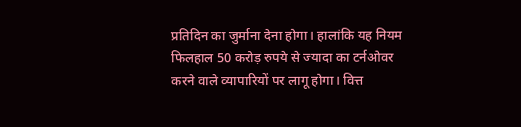प्रतिदिन का जुर्माना देना होगा। हालांकि यह नियम फिलहाल 50 करोड़ रुपये से ज्यादा का टर्नओवर करने वाले व्यापारियों पर लागू होगा। वित्त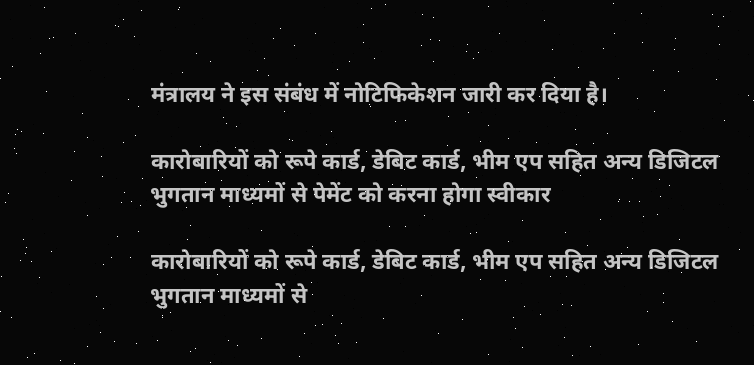मंत्रालय ने इस संबंध में नोटिफिकेशन जारी कर दिया है।

कारोबारियों को रूपे कार्ड, डेबिट कार्ड, भीम एप सहित अन्य डिजिटल भुगतान माध्यमों से पेमेंट को करना होगा स्वीकार

कारोबारियों को रूपे कार्ड, डेबिट कार्ड, भीम एप सहित अन्य डिजिटल भुगतान माध्यमों से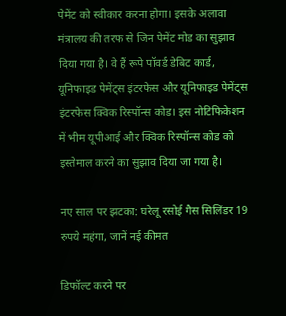पेमेंट को स्वीकार करना होगा। इसके अलावा मंत्रालय की तरफ से जिन पेमेंट मोड का सुझाव दिया गया है। वे हैं रूपे पॉवर्ड डेबिट कार्ड, यूनिफाइड पेमेंट्स इंटरफेस और यूनिफाइड पेमेंट्स इंटरफेस क्विक रिस्पॉन्स कोड। इस नोटिफिकेशन में भीम यूपीआई और क्विक रिस्पॉन्स कोड को इस्तेमाल करने का सुझाव दिया जा गया है।

नए साल पर झटका: घरेलू रसोई गैस सिलिंडर 19 रुपये महंगा, जानें नई कीमत

डिफॉल्ट करने पर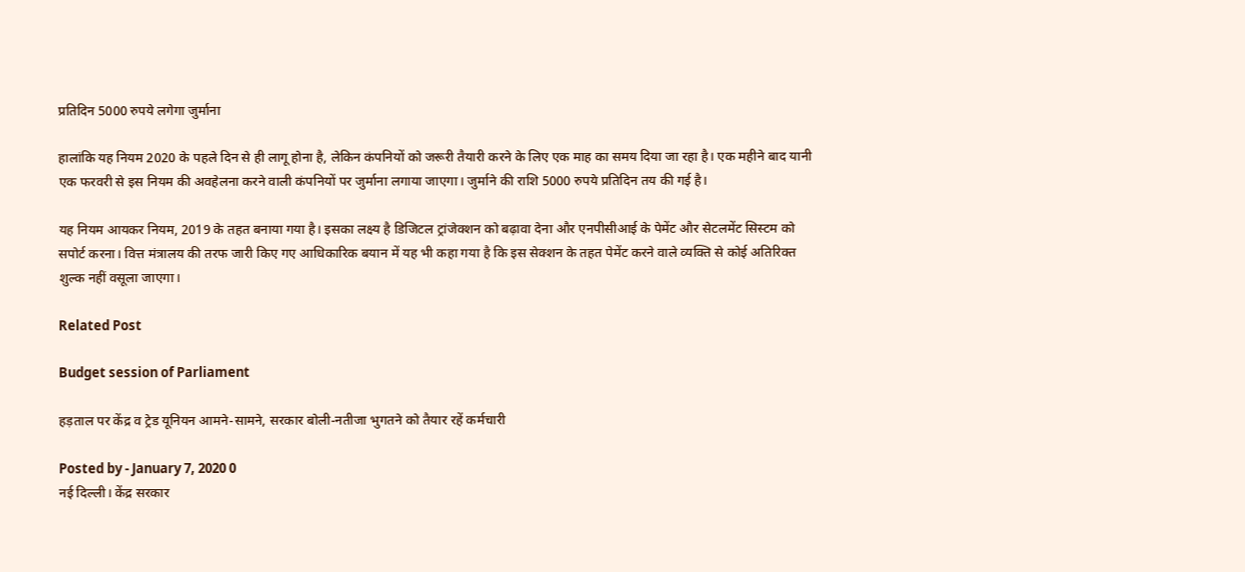प्रतिदिन 5000 रुपये लगेगा जुर्माना

हालांकि यह नियम 2020 के पहले दिन से ही लागू होना है, लेकिन कंपनियों को जरूरी तैयारी करने के लिए एक माह का समय दिया जा रहा है। एक महीने बाद यानी एक फरवरी से इस नियम की अवहेलना करने वाली कंपनियों पर जुर्माना लगाया जाएगा। जुर्माने की राशि 5000 रुपये प्रतिदिन तय की गई है।

यह नियम आयकर नियम, 2019 के तहत बनाया गया है। इसका लक्ष्य है डिजिटल ट्रांजेक्शन को बढ़ावा देना और एनपीसीआई के पेमेंट और सेटलमेंट सिस्टम को सपोर्ट करना। वित्त मंत्रालय की तरफ जारी किए गए आधिकारिक बयान में यह भी कहा गया है कि इस सेक्शन के तहत पेमेंट करने वाले व्यक्ति से कोई अतिरिक्त शुल्क नहीं वसूला जाएगा।

Related Post

Budget session of Parliament

हड़ताल पर केंद्र व ट्रेड यूनियन आमने-सामने, सरकार बोली-नतीजा भुगतने को तैयार रहें कर्मचारी

Posted by - January 7, 2020 0
नई दिल्ली। केंद्र सरकार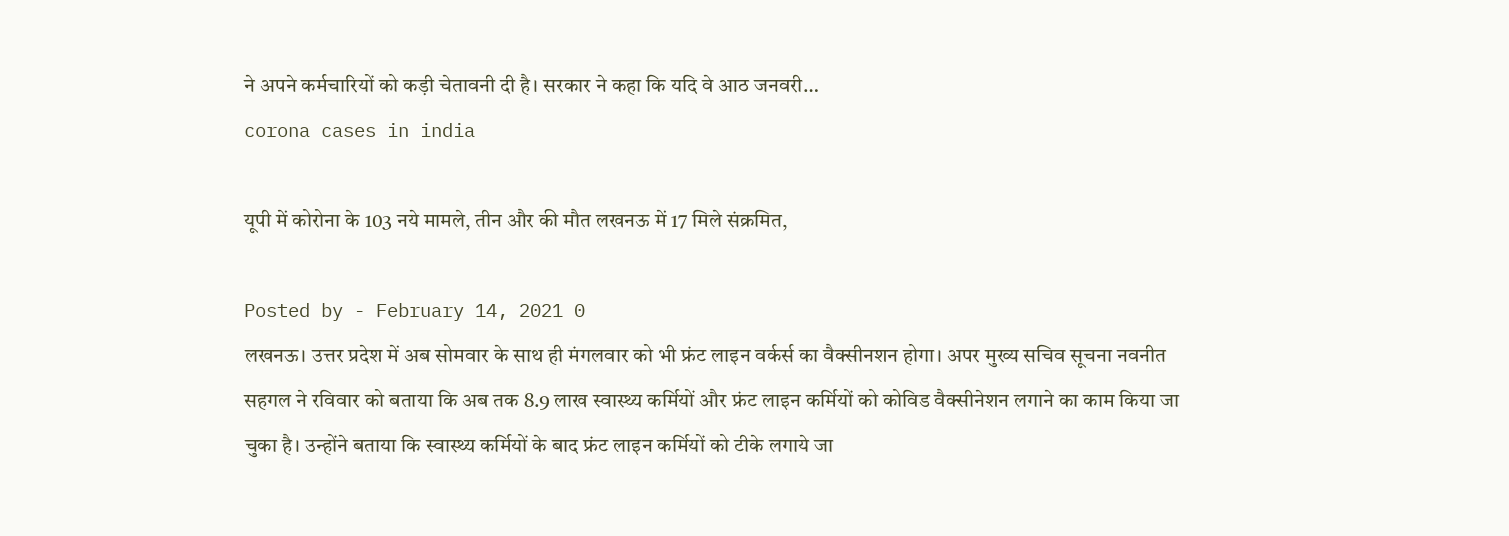ने अपने कर्मचारियों को कड़ी चेतावनी दी है। सरकार ने कहा कि यदि वे आठ जनवरी…
corona cases in india

यूपी में कोरोना के 103 नये मामले, तीन और की मौत लखनऊ में 17 मिले संक्रमित,

Posted by - February 14, 2021 0
लखनऊ। उत्तर प्रदेश में अब सोमवार के साथ ही मंगलवार को भी फ्रंट लाइन वर्कर्स का वैक्सीनशन होगा। अपर मुख्य सचिव सूचना नवनीत सहगल ने रविवार को बताया कि अब तक 8.9 लाख स्वास्थ्य कर्मियों और फ्रंट लाइन कर्मियों को कोविड वैक्सीनेशन लगाने का काम किया जा चुका है। उन्होंने बताया कि स्वास्थ्य कर्मियों के बाद फ्रंट लाइन कर्मियों को टीके लगाये जा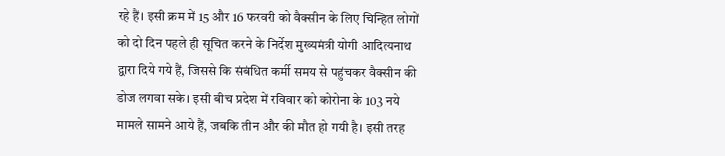रहे हैं। इसी क्रम में 15 और 16 फरवरी को वैक्सीन के लिए चिन्हित लोगों को दो दिन पहले ही सूचित करने के निर्देश मुख्यमंत्री योगी आदित्यनाथ द्वारा दिये गये हैं, जिससे कि संबंधित कर्मी समय से पहुंचकर वैक्सीन की डोज लगवा सके। इसी बीच प्रदेश में रविवार को कोरोना के 103 नये मामले सामने आये हैं, जबकि तीन और की मौत हो गयी है। इसी तरह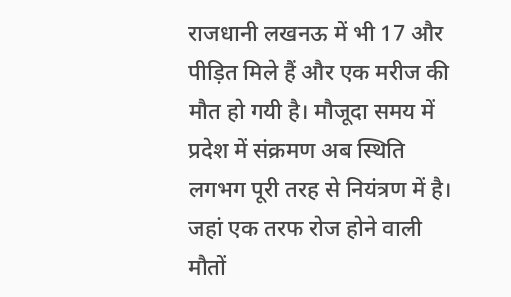राजधानी लखनऊ में भी 17 और पीड़ित मिले हैं और एक मरीज की मौत हो गयी है। मौजूदा समय में प्रदेश में संक्रमण अब स्थिति लगभग पूरी तरह से नियंत्रण में है। जहां एक तरफ रोज होने वाली मौतों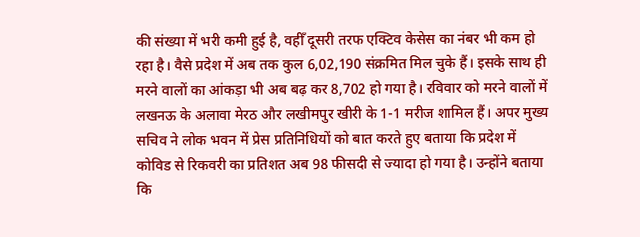की संख्या में भरी कमी हुई है, वहीँ दूसरी तरफ एक्टिव केसेस का नंबर भी कम हो रहा है। वैसे प्रदेश में अब तक कुल 6,02,190 संक्रमित मिल चुके हैं। इसके साथ ही मरने वालों का आंकड़ा भी अब बढ़ कर 8,702 हो गया है। रविवार को मरने वालों में लखनऊ के अलावा मेरठ और लखीमपुर खीरी के 1-1 मरीज शामिल हैं। अपर मुख्य सचिव ने लोक भवन में प्रेस प्रतिनिधियों को बात करते हुए बताया कि प्रदेश में कोविड से रिकवरी का प्रतिशत अब 98 फीसदी से ज्यादा हो गया है। उन्होंने बताया कि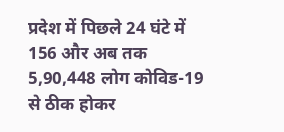प्रदेश में पिछले 24 घंटे में 156 और अब तक 5,90,448 लोग कोविड-19 से ठीक होकर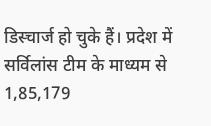डिस्चार्ज हो चुके हैं। प्रदेश में सर्विलांस टीम के माध्यम से 1,85,179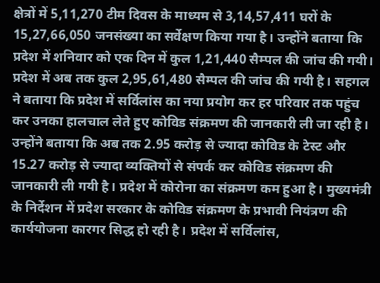क्षेत्रों में 5,11,270 टीम दिवस के माध्यम से 3,14,57,411 घरों के 15,27,66,050 जनसंख्या का सर्वेक्षण किया गया है। उन्होंने बताया कि प्रदेश में शनिवार को एक दिन में कुल 1,21,440 सैम्पल की जांच की गयी। प्रदेश में अब तक कुल 2,95,61,480 सैम्पल की जांच की गयी है। सहगल ने बताया कि प्रदेश में सर्विलांस का नया प्रयोग कर हर परिवार तक पहुंच कर उनका हालचाल लेते हुए कोविड संक्रमण की जानकारी ली जा रही है। उन्होंने बताया कि अब तक 2.95 करोड़ से ज्यादा कोविड के टेस्ट और 15.27 करोड़ से ज्यादा व्यक्तियों से संपर्क कर कोविड संक्रमण की जानकारी ली गयी है। प्रदेश में कोरोना का संक्रमण कम हुआ है। मुख्यमंत्री के निर्देशन में प्रदेश सरकार के कोविड संक्रमण के प्रभावी नियंत्रण की कार्ययोजना कारगर सिद्ध हो रही है। प्रदेश में सर्विलांस,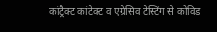कांट्रैक्ट कांटेक्ट व एग्रेसिव टेस्टिंग से कोविड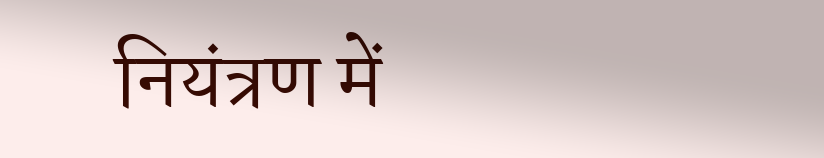नियंत्रण में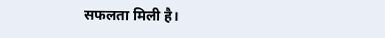सफलता मिली है।